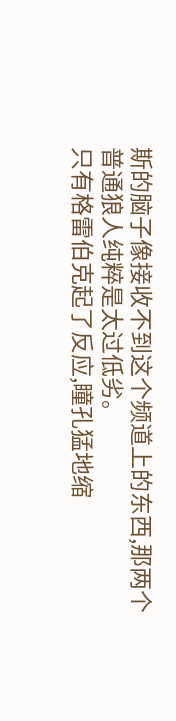斯的脑子像接收不到这个频道上的东西,那两个普通狼人纯粹是太过低劣。
只有格雷伯克起了反应,瞳孔猛地缩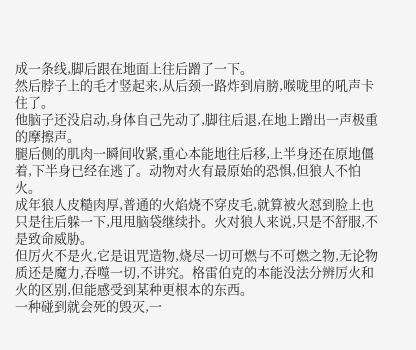成一条线,脚后跟在地面上往后蹭了一下。
然后脖子上的毛才竖起来,从后颈一路炸到肩膀,喉咙里的吼声卡住了。
他脑子还没启动,身体自己先动了,脚往后退,在地上蹭出一声极重的摩擦声。
腿后侧的肌肉一瞬间收紧,重心本能地往后移,上半身还在原地僵着,下半身已经在逃了。动物对火有最原始的恐惧,但狼人不怕火。
成年狼人皮糙肉厚,普通的火焰烧不穿皮毛,就算被火怼到脸上也只是往后躲一下,甩甩脑袋继续扑。火对狼人来说,只是不舒服,不是致命威胁。
但厉火不是火,它是诅咒造物,烧尽一切可燃与不可燃之物,无论物质还是魔力,吞噬一切,不讲究。格雷伯克的本能没法分辨厉火和火的区别,但能感受到某种更根本的东西。
一种碰到就会死的毁灭,一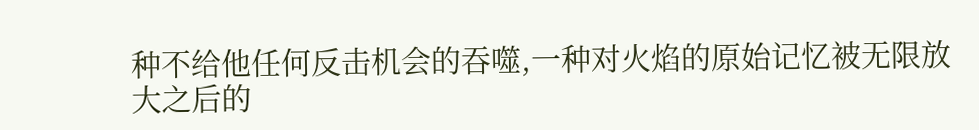种不给他任何反击机会的吞噬,一种对火焰的原始记忆被无限放大之后的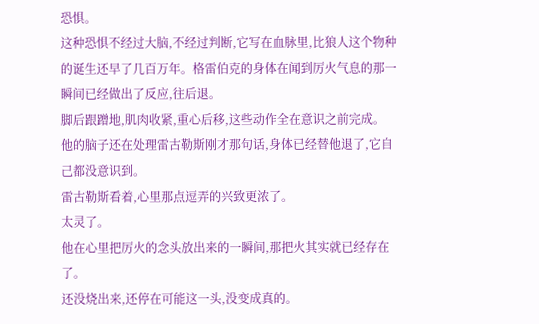恐惧。
这种恐惧不经过大脑,不经过判断,它写在血脉里,比狼人这个物种的诞生还早了几百万年。格雷伯克的身体在闻到厉火气息的那一瞬间已经做出了反应,往后退。
脚后跟蹭地,肌肉收紧,重心后移,这些动作全在意识之前完成。
他的脑子还在处理雷古勒斯刚才那句话,身体已经替他退了,它自己都没意识到。
雷古勒斯看着,心里那点逗弄的兴致更浓了。
太灵了。
他在心里把厉火的念头放出来的一瞬间,那把火其实就已经存在了。
还没烧出来,还停在可能这一头,没变成真的。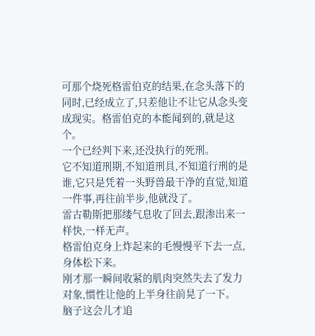可那个烧死格雷伯克的结果,在念头落下的同时,已经成立了,只差他让不让它从念头变成现实。格雷伯克的本能闻到的,就是这个。
一个已经判下来,还没执行的死刑。
它不知道刑期,不知道刑具,不知道行刑的是谁,它只是凭着一头野兽最干净的直觉,知道一件事,再往前半步,他就没了。
雷古勒斯把那缕气息收了回去,跟渗出来一样快,一样无声。
格雷伯克身上炸起来的毛慢慢平下去一点,身体松下来。
刚才那一瞬间收紧的肌肉突然失去了发力对象,惯性让他的上半身往前晃了一下。
脑子这会儿才追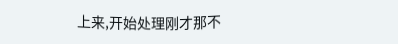上来,开始处理刚才那不